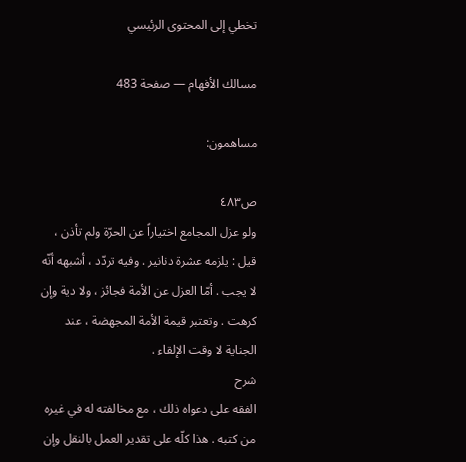تخطي إلى المحتوى الرئيسي

مسالك الأفهام — صفحة 483

مساهمون:

ص٤٨٣
ولو عزل المجامع اختياراً عن الحرّة ولم تأذن ، قيل : يلزمه عشرة دنانير . وفيه تردّد ، أشبهه أنّه لا يجب . أمّا العزل عن الأمة فجائز ، ولا دية وإن كرهت . وتعتبر قيمة الأمة المجهضة ، عند الجناية لا وقت الإلقاء .
شرح
الفقه على دعواه ذلك ، مع مخالفته له في غيره من كتبه . هذا كلّه على تقدير العمل بالنقل وإن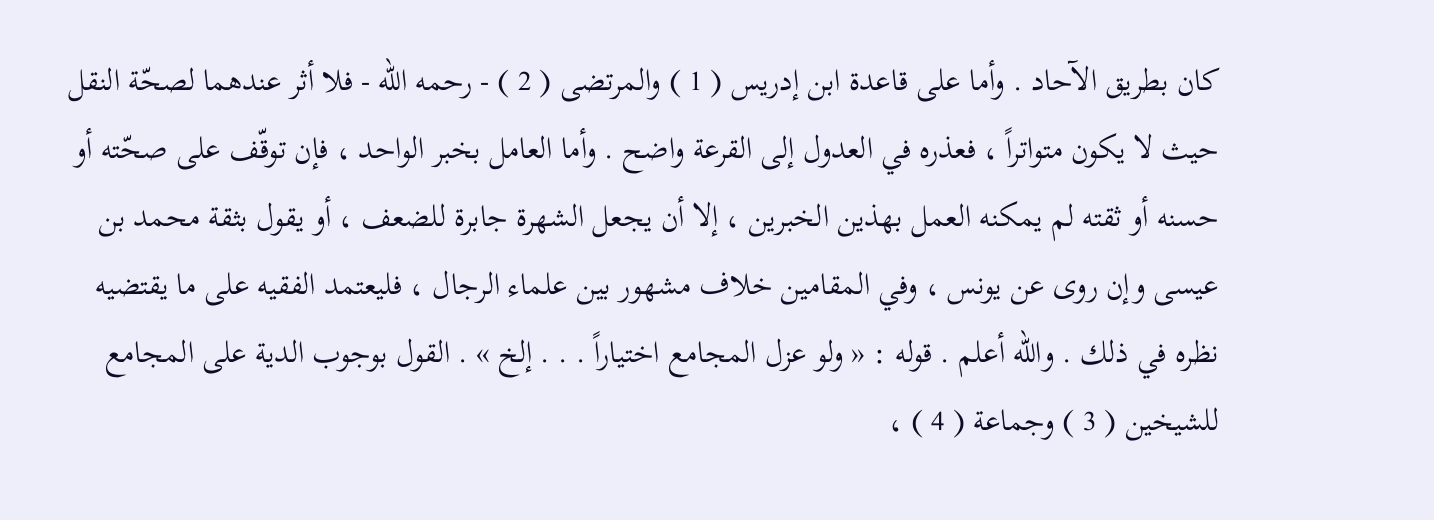كان بطريق الآحاد . وأما على قاعدة ابن إدريس ( 1 ) والمرتضى ( 2 ) - رحمه الله - فلا أثر عندهما لصحّة النقل حيث لا يكون متواتراً ، فعذره في العدول إلى القرعة واضح . وأما العامل بخبر الواحد ، فإن توقّف على صحّته أو حسنه أو ثقته لم يمكنه العمل بهذين الخبرين ، إلا أن يجعل الشهرة جابرة للضعف ، أو يقول بثقة محمد بن عيسى وإن روى عن يونس ، وفي المقامين خلاف مشهور بين علماء الرجال ، فليعتمد الفقيه على ما يقتضيه نظره في ذلك . والله أعلم . قوله : « ولو عزل المجامع اختياراً . . . إلخ » . القول بوجوب الدية على المجامع للشيخين ( 3 ) وجماعة ( 4 ) ،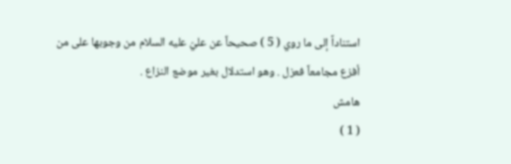استناداً إلى ما روي ( 5 ) صحيحاً عن عليّ عليه السلام من وجوبها على من أفزع مجامعاً فعزل . وهو استدلال بغير موضع النزاع .
هامش
( 1 )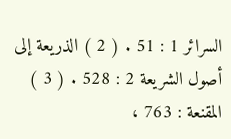السرائر 1 : 51 . ( 2 ) الذريعة إلى أصول الشريعة 2 : 528 . ( 3 ) المقنعة : 763 ،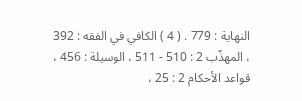النهاية : 779 . ( 4 ) الكافي في الفقه : 392 ، المهذّب 2 : 510 - 511 ، الوسيلة : 456 ، قواعد الأحكام 2 : 25 ،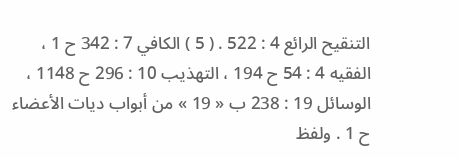التنقيح الرائع 4 : 522 . ( 5 ) الكافي 7 : 342 ح 1 ، الفقيه 4 : 54 ح 194 ، التهذيب 10 : 296 ح 1148 ، الوسائل 19 : 238 ب « 19 » من أبواب ديات الأعضاء ح 1 . ولفظ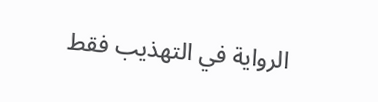الرواية في التهذيب فقط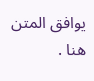يوافق المتن هنا .